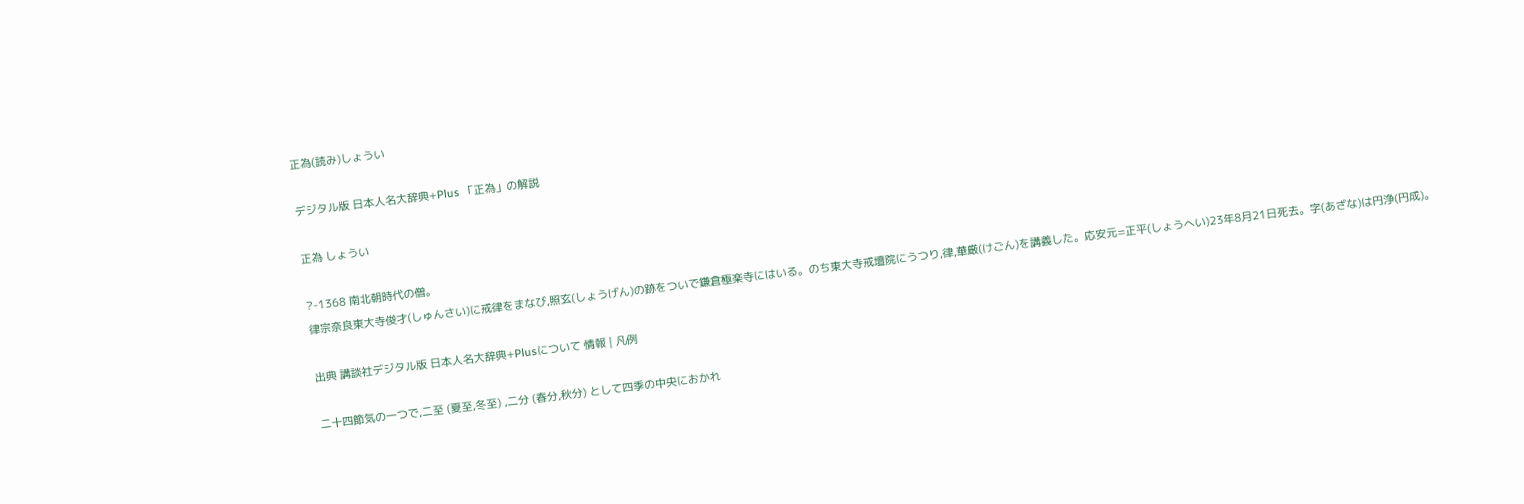正為(読み)しょうい

デジタル版 日本人名大辞典+Plus 「正為」の解説

正為 しょうい

?-1368 南北朝時代の僧。
律宗奈良東大寺俊才(しゅんさい)に戒律をまなび,照玄(しょうげん)の跡をついで鎌倉極楽寺にはいる。のち東大寺戒壇院にうつり,律,華厳(けごん)を講義した。応安元=正平(しょうへい)23年8月21日死去。字(あざな)は円浄(円成)。

出典 講談社デジタル版 日本人名大辞典+Plusについて 情報 | 凡例

二十四節気の一つで,二至 (夏至,冬至) ,二分 (春分,秋分) として四季の中央におかれ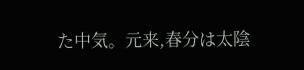た中気。元来,春分は太陰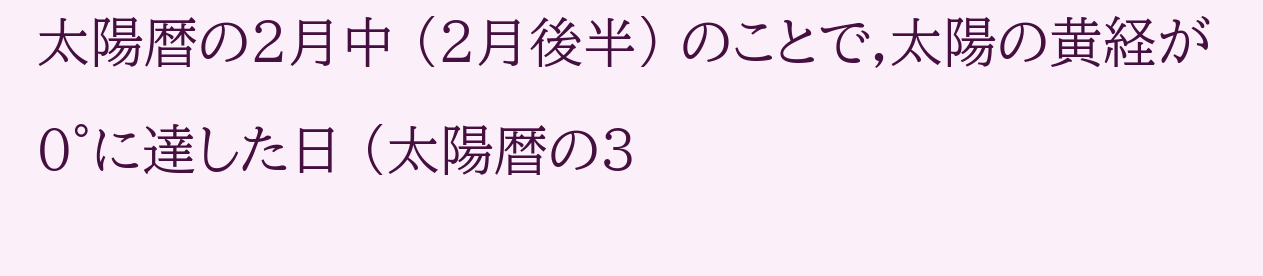太陽暦の2月中 (2月後半) のことで,太陽の黄経が0°に達した日 (太陽暦の3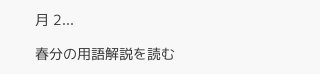月 2...

春分の用語解説を読む